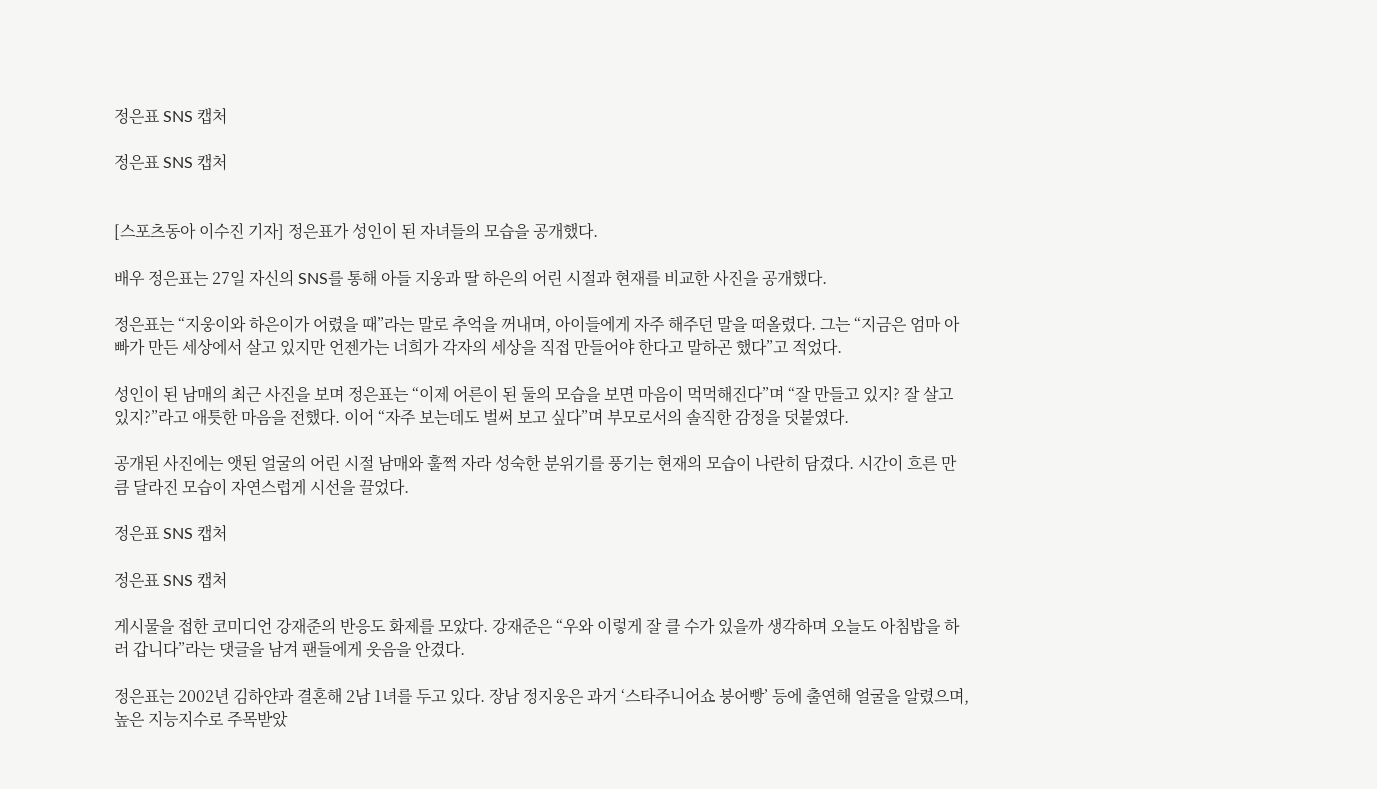정은표 SNS 캡처

정은표 SNS 캡처


[스포츠동아 이수진 기자] 정은표가 성인이 된 자녀들의 모습을 공개했다.

배우 정은표는 27일 자신의 SNS를 통해 아들 지웅과 딸 하은의 어린 시절과 현재를 비교한 사진을 공개했다.

정은표는 “지웅이와 하은이가 어렸을 때”라는 말로 추억을 꺼내며, 아이들에게 자주 해주던 말을 떠올렸다. 그는 “지금은 엄마 아빠가 만든 세상에서 살고 있지만 언젠가는 너희가 각자의 세상을 직접 만들어야 한다고 말하곤 했다”고 적었다.

성인이 된 남매의 최근 사진을 보며 정은표는 “이제 어른이 된 둘의 모습을 보면 마음이 먹먹해진다”며 “잘 만들고 있지? 잘 살고 있지?”라고 애틋한 마음을 전했다. 이어 “자주 보는데도 벌써 보고 싶다”며 부모로서의 솔직한 감정을 덧붙였다.

공개된 사진에는 앳된 얼굴의 어린 시절 남매와 훌쩍 자라 성숙한 분위기를 풍기는 현재의 모습이 나란히 담겼다. 시간이 흐른 만큼 달라진 모습이 자연스럽게 시선을 끌었다.

정은표 SNS 캡처

정은표 SNS 캡처

게시물을 접한 코미디언 강재준의 반응도 화제를 모았다. 강재준은 “우와 이렇게 잘 클 수가 있을까 생각하며 오늘도 아침밥을 하러 갑니다”라는 댓글을 남겨 팬들에게 웃음을 안겼다.

정은표는 2002년 김하얀과 결혼해 2남 1녀를 두고 있다. 장남 정지웅은 과거 ‘스타주니어쇼 붕어빵’ 등에 출연해 얼굴을 알렸으며, 높은 지능지수로 주목받았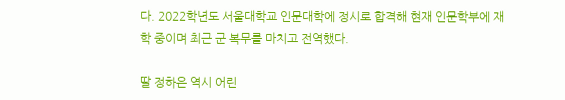다. 2022학년도 서울대학교 인문대학에 정시로 합격해 현재 인문학부에 재학 중이며 최근 군 복무를 마치고 전역했다.

딸 정하은 역시 어린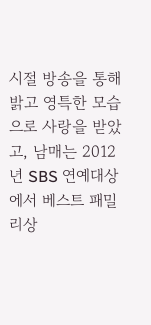시절 방송을 통해 밝고 영특한 모습으로 사랑을 받았고, 남매는 2012년 SBS 연예대상에서 베스트 패밀리상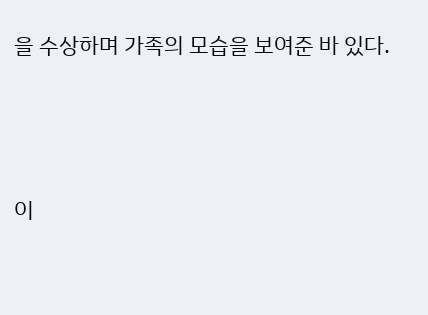을 수상하며 가족의 모습을 보여준 바 있다.




이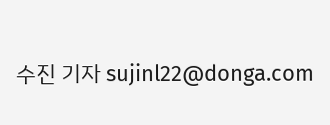수진 기자 sujinl22@donga.com